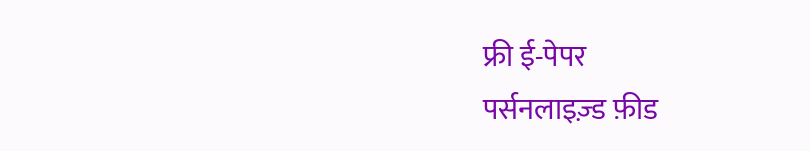फ्री ई-पेपर
पर्सनलाइज़्ड फ़ीड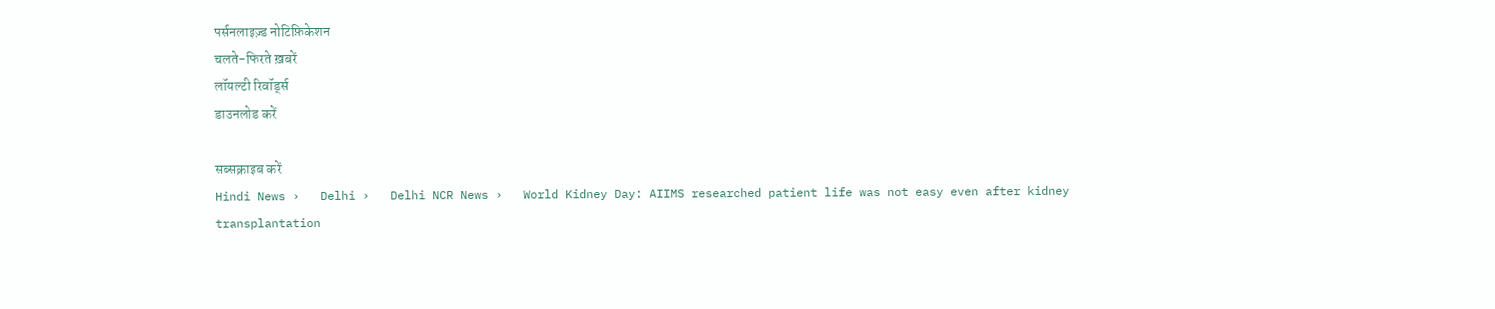पर्सनलाइज़्ड नोटिफ़िकेशन
चलते-फिरते ख़बरें
लॉयल्टी रिवॉर्ड्स
डाउनलोड करें

सब्सक्राइब करें
Hindi News ›   Delhi ›   Delhi NCR News ›   World Kidney Day: AIIMS researched patient life was not easy even after kidney transplantation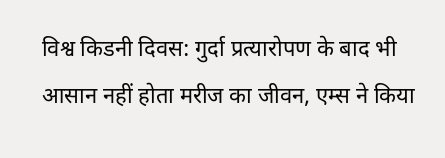विश्व किडनी दिवस: गुर्दा प्रत्यारोपण के बाद भी आसान नहीं होता मरीज का जीवन, एम्स ने किया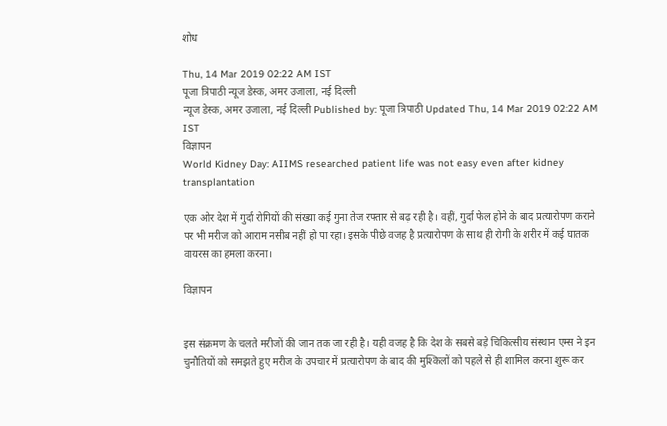शोध

Thu, 14 Mar 2019 02:22 AM IST
पूजा त्रिपाठी न्यूज डेस्क, अमर उजाला, नई दिल्ली
न्यूज डेस्क, अमर उजाला, नई दिल्ली Published by: पूजा त्रिपाठी Updated Thu, 14 Mar 2019 02:22 AM IST
विज्ञापन
World Kidney Day: AIIMS researched patient life was not easy even after kidney transplantation

एक ओर देश में गुर्दा रोगियों की संख्या कई गुना तेज रफ्तार से बढ़ रही है। वहीं, गुर्दा फेल होने के बाद प्रत्यारोपण कराने पर भी मरीज को आराम नसीब नहीं हो पा रहा। इसके पीछे वजह है प्रत्यारोपण के साथ ही रोगी के शरीर में कई घातक वायरस का हमला करना।

विज्ञापन


इस संक्रमण के चलते मरीजों की जान तक जा रही है। यही वजह है कि देश के सबसे बड़े चिकित्सीय संस्थान एम्स ने इन चुनौतियों को समझते हुए मरीज के उपचार में प्रत्यारोपण के बाद की मुश्किलों को पहले से ही शामिल करना शुरू कर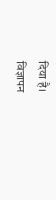दिया है।
विज्ञापन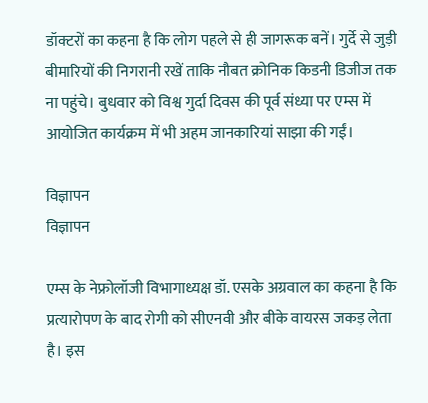डॉक्टरों का कहना है कि लोग पहले से ही जागरूक बनें। गुर्दे से जुड़ी बीमारियों की निगरानी रखें ताकि नौबत क्रोनिक किडनी डिजीज तक ना पहुंचे। बुधवार को विश्व गुर्दा दिवस की पूर्व संध्या पर एम्स में आयोजित कार्यक्रम में भी अहम जानकारियां साझा की गईं।

विज्ञापन
विज्ञापन

एम्स के नेफ्रोलॉजी विभागाध्यक्ष डॉ. एसके अग्रवाल का कहना है कि प्रत्यारोपण के बाद रोगी को सीएनवी और बीके वायरस जकड़ लेता है। इस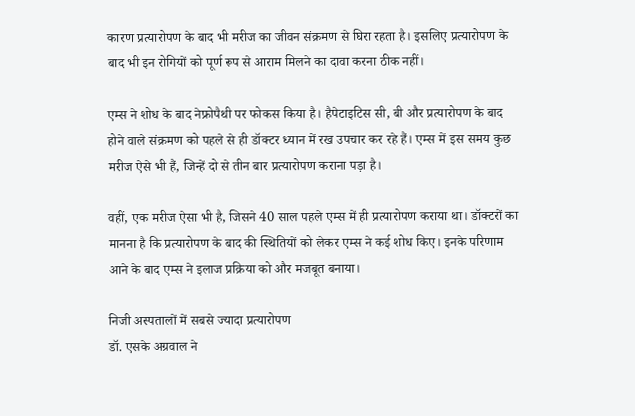कारण प्रत्यारोपण के बाद भी मरीज का जीवन संक्रमण से घिरा रहता है। इसलिए प्रत्यारोपण के बाद भी इन रोगियों को पूर्ण रूप से आराम मिलने का दावा करना ठीक नहीं।

एम्स ने शोध के बाद नेफ्रोपैथी पर फोकस किया है। हैपेटाइटिस सी, बी और प्रत्यारोपण के बाद होने वाले संक्रमण को पहले से ही डॉक्टर ध्यान में रख उपचार कर रहे हैं। एम्स में इस समय कुछ मरीज ऐसे भी हैं, जिन्हें दो से तीन बार प्रत्यारोपण कराना पड़ा है।

वहीं, एक मरीज ऐसा भी है, जिसने 40 साल पहले एम्स में ही प्रत्यारोपण कराया था। डॉक्टरों का मानना है कि प्रत्यारोपण के बाद की स्थितियों को लेकर एम्स ने कई शोध किए। इनके परिणाम आने के बाद एम्स ने इलाज प्रक्रिया को और मजबूत बनाया।

निजी अस्पतालों में सबसे ज्यादा प्रत्यारोपण
डॉ. एसके अग्रवाल ने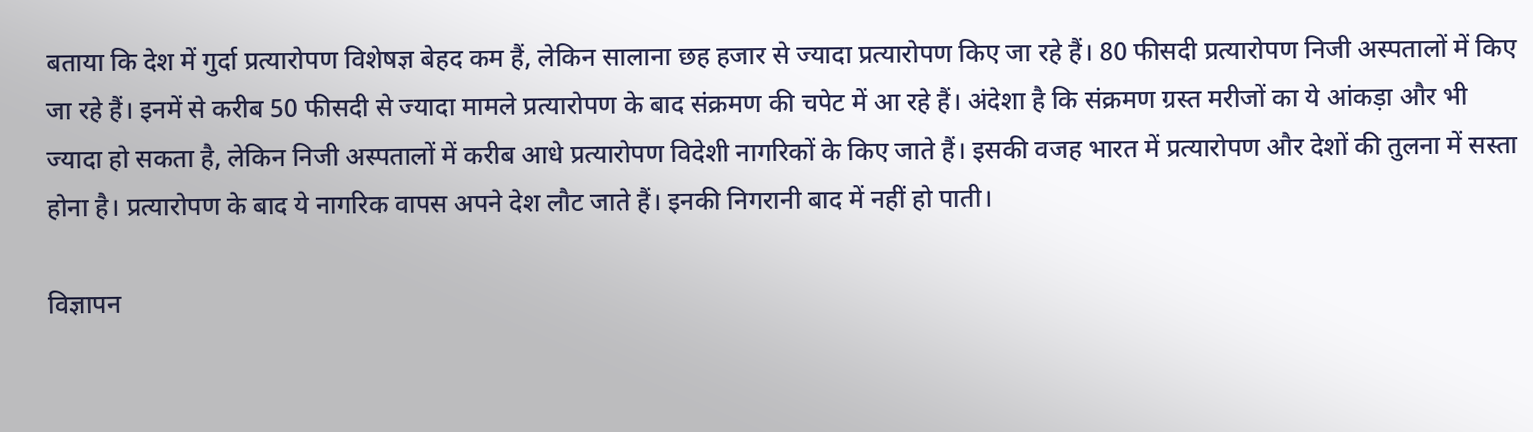बताया कि देश में गुर्दा प्रत्यारोपण विशेषज्ञ बेहद कम हैं, लेकिन सालाना छह हजार से ज्यादा प्रत्यारोपण किए जा रहे हैं। 80 फीसदी प्रत्यारोपण निजी अस्पतालों में किए जा रहे हैं। इनमें से करीब 50 फीसदी से ज्यादा मामले प्रत्यारोपण के बाद संक्रमण की चपेट में आ रहे हैं। अंदेशा है कि संक्रमण ग्रस्त मरीजों का ये आंकड़ा और भी ज्यादा हो सकता है, लेकिन निजी अस्पतालों में करीब आधे प्रत्यारोपण विदेशी नागरिकों के किए जाते हैं। इसकी वजह भारत में प्रत्यारोपण और देशों की तुलना में सस्ता होना है। प्रत्यारोपण के बाद ये नागरिक वापस अपने देश लौट जाते हैं। इनकी निगरानी बाद में नहीं हो पाती।

विज्ञापन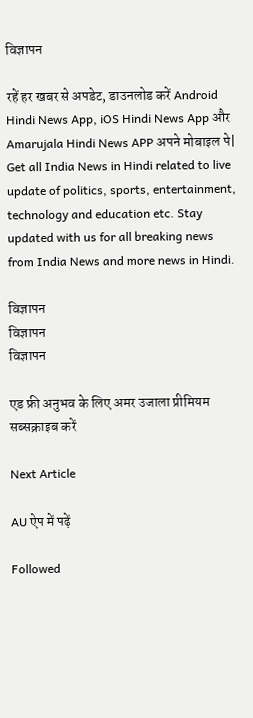विज्ञापन

रहें हर खबर से अपडेट, डाउनलोड करें Android Hindi News App, iOS Hindi News App और Amarujala Hindi News APP अपने मोबाइल पे|
Get all India News in Hindi related to live update of politics, sports, entertainment, technology and education etc. Stay updated with us for all breaking news from India News and more news in Hindi.

विज्ञापन
विज्ञापन
विज्ञापन

एड फ्री अनुभव के लिए अमर उजाला प्रीमियम सब्सक्राइब करें

Next Article

AU ऐप में पढ़ें

Followed